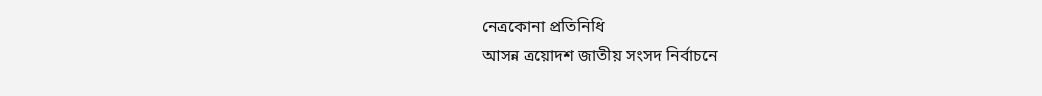নেত্রকোনা প্রতিনিধি
আসন্ন ত্রয়োদশ জাতীয় সংসদ নির্বাচনে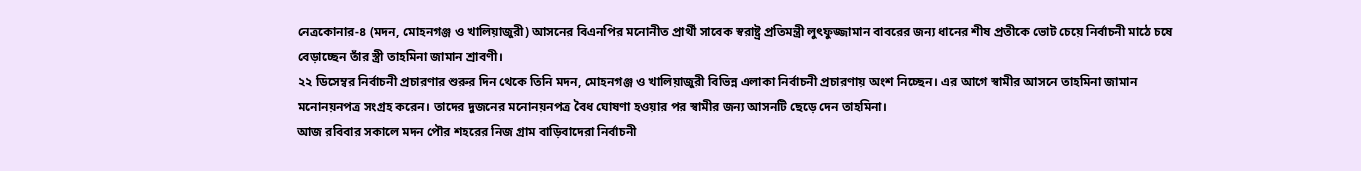নেত্রকোনার-৪ (মদন, মোহনগঞ্জ ও খালিয়াজুরী) আসনের বিএনপির মনোনীত প্রার্থী সাবেক স্বরাষ্ট্র প্রতিমন্ত্রী লুৎফুজ্জামান বাবরের জন্য ধানের শীষ প্রতীকে ভোট চেয়ে নির্বাচনী মাঠে চষে বেড়াচ্ছেন তাঁর স্ত্রী তাহমিনা জামান শ্রাবণী।
২২ ডিসেম্বর নির্বাচনী প্রচারণার শুরুর দিন থেকে তিনি মদন, মোহনগঞ্জ ও খালিয়াজুরী বিভিন্ন এলাকা নির্বাচনী প্রচারণায় অংশ নিচ্ছেন। এর আগে স্বামীর আসনে তাহমিনা জামান মনোনয়নপত্র সংগ্রহ করেন। তাদের দুজনের মনোনয়নপত্র বৈধ ঘোষণা হওয়ার পর স্বামীর জন্য আসনটি ছেড়ে দেন তাহমিনা।
আজ রবিবার সকালে মদন পৌর শহরের নিজ গ্রাম বাড়িবাদেরা নির্বাচনী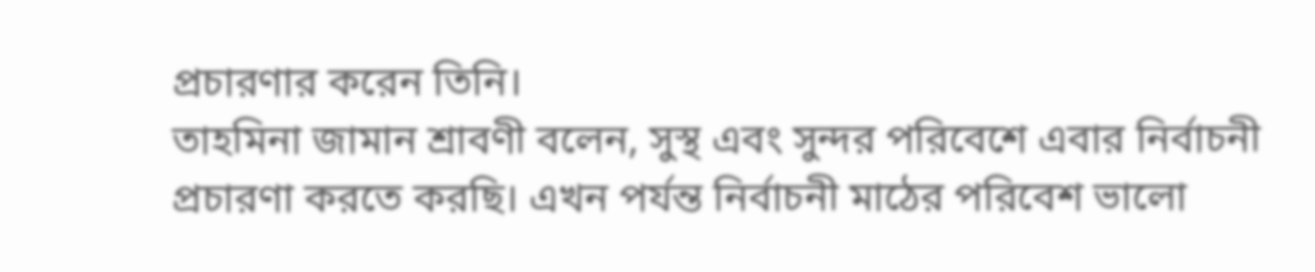প্রচারণার করেন তিনি।
তাহমিনা জামান শ্রাবণী বলেন, সুস্থ এবং সুন্দর পরিবেশে এবার নির্বাচনী প্রচারণা করতে করছি। এখন পর্যন্ত নির্বাচনী মাঠের পরিবেশ ভালো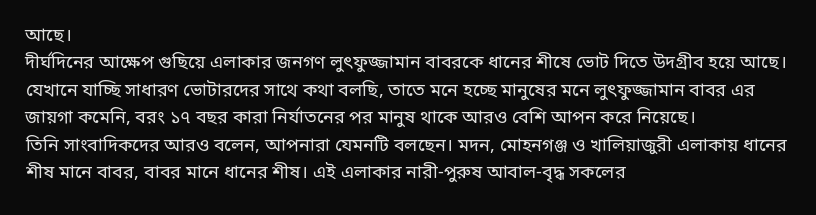আছে।
দীর্ঘদিনের আক্ষেপ গুছিয়ে এলাকার জনগণ লুৎফুজ্জামান বাবরকে ধানের শীষে ভোট দিতে উদগ্রীব হয়ে আছে। যেখানে যাচ্ছি সাধারণ ভোটারদের সাথে কথা বলছি, তাতে মনে হচ্ছে মানুষের মনে লুৎফুজ্জামান বাবর এর জায়গা কমেনি, বরং ১৭ বছর কারা নির্যাতনের পর মানুষ থাকে আরও বেশি আপন করে নিয়েছে।
তিনি সাংবাদিকদের আরও বলেন, আপনারা যেমনটি বলছেন। মদন, মোহনগঞ্জ ও খালিয়াজুরী এলাকায় ধানের শীষ মানে বাবর, বাবর মানে ধানের শীষ। এই এলাকার নারী-পুরুষ আবাল-বৃদ্ধ সকলের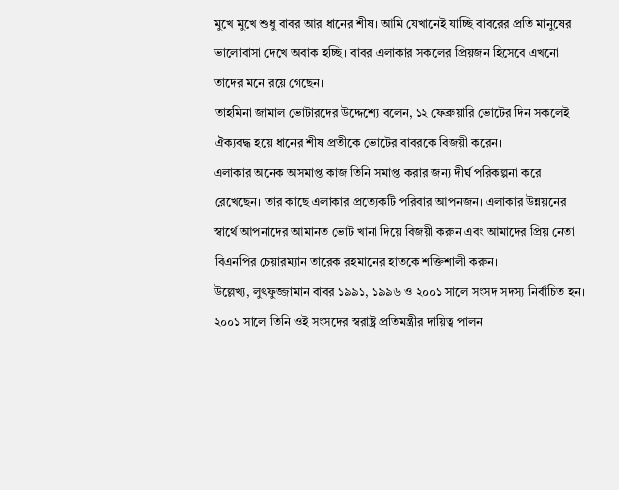মুখে মুখে শুধু বাবর আর ধানের শীষ। আমি যেখানেই যাচ্ছি বাবরের প্রতি মানুষের ভালোবাসা দেখে অবাক হচ্ছি। বাবর এলাকার সকলের প্রিয়জন হিসেবে এখনো তাদের মনে রয়ে গেছেন।
তাহমিনা জামাল ভোটারদের উদ্দেশ্যে বলেন, ১২ ফেব্রুয়ারি ভোটের দিন সকলেই ঐক্যবদ্ধ হয়ে ধানের শীষ প্রতীকে ভোটের বাবরকে বিজয়ী করেন।
এলাকার অনেক অসমাপ্ত কাজ তিনি সমাপ্ত করার জন্য দীর্ঘ পরিকল্পনা করে রেখেছেন। তার কাছে এলাকার প্রত্যেকটি পরিবার আপনজন। এলাকার উন্নয়নের স্বার্থে আপনাদের আমানত ভোট খানা দিয়ে বিজয়ী করুন এবং আমাদের প্রিয় নেতা বিএনপির চেয়ারম্যান তারেক রহমানের হাতকে শক্তিশালী করুন।
উল্লেখ্য, লুৎফুজ্জামান বাবর ১৯৯১, ১৯৯৬ ও ২০০১ সালে সংসদ সদস্য নির্বাচিত হন। ২০০১ সালে তিনি ওই সংসদের স্বরাষ্ট্র প্রতিমন্ত্রীর দায়িত্ব পালন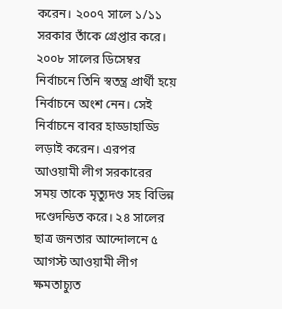করেন। ২০০৭ সালে ১/১১ সরকার তাঁকে গ্রেপ্তার করে। ২০০৮ সালের ডিসেম্বর নির্বাচনে তিনি স্বতন্ত্র প্রার্থী হয়ে নির্বাচনে অংশ নেন। সেই নির্বাচনে বাবর হাড্ডাহাড্ডি লড়াই করেন। এরপর আওয়ামী লীগ সরকারের সময় তাকে মৃত্যুদণ্ড সহ বিভিন্ন দণ্ডেদন্ডিত করে। ২৪ সালের ছাত্র জনতার আন্দোলনে ৫ আগস্ট আওয়ামী লীগ ক্ষমতাচ্যুত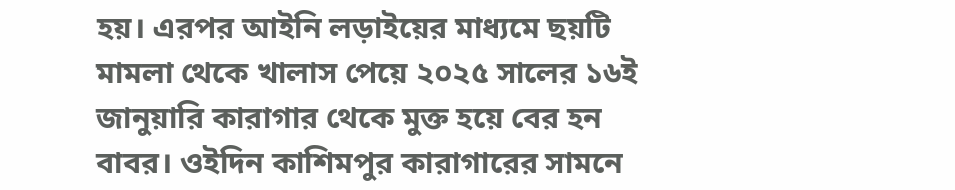হয়। এরপর আইনি লড়াইয়ের মাধ্যমে ছয়টি মামলা থেকে খালাস পেয়ে ২০২৫ সালের ১৬ই জানুয়ারি কারাগার থেকে মুক্ত হয়ে বের হন বাবর। ওইদিন কাশিমপুর কারাগারের সামনে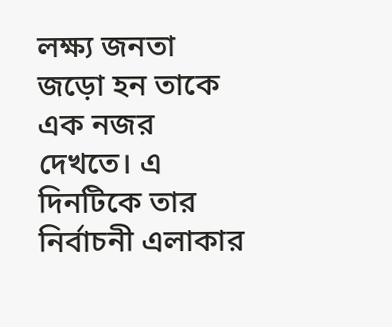লক্ষ্য জনতা জড়ো হন তাকে এক নজর দেখতে। এ দিনটিকে তার নির্বাচনী এলাকার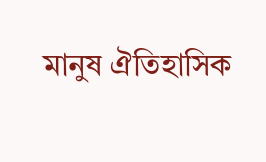মানুষ ঐতিহাসিক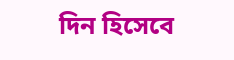দিন হিসেবে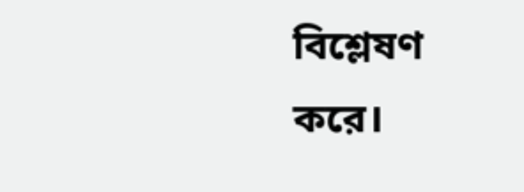বিশ্লেষণ করে।